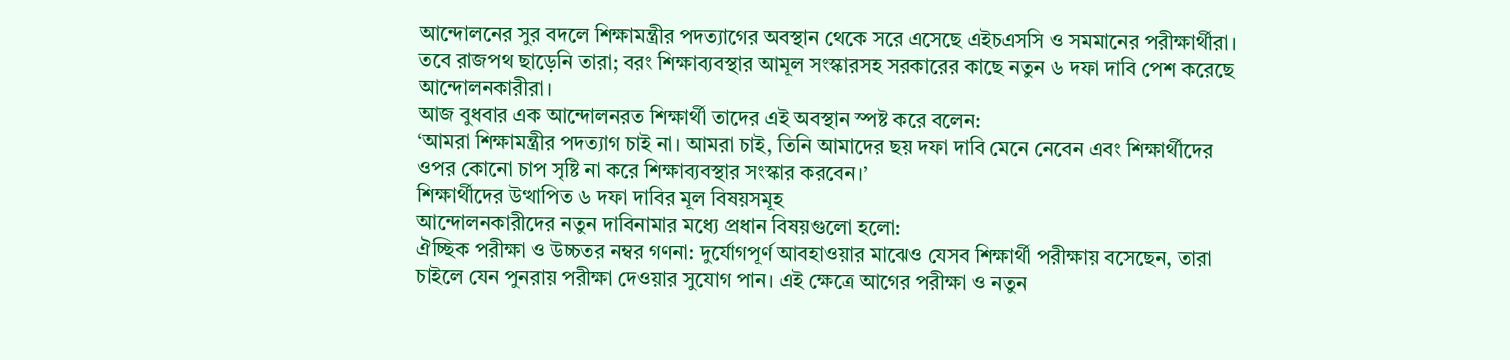আন্দোলনের সুর বদলে শিক্ষামন্ত্রীর পদত্যাগের অবস্থান থেকে সরে এসেছে এইচএসসি ও সমমানের পরীক্ষার্থীরা। তবে রাজপথ ছাড়েনি তারা; বরং শিক্ষাব্যবস্থার আমূল সংস্কারসহ সরকারের কাছে নতুন ৬ দফা দাবি পেশ করেছে আন্দোলনকারীরা।
আজ বুধবার এক আন্দোলনরত শিক্ষার্থী তাদের এই অবস্থান স্পষ্ট করে বলেন:
‘আমরা শিক্ষামন্ত্রীর পদত্যাগ চাই না। আমরা চাই, তিনি আমাদের ছয় দফা দাবি মেনে নেবেন এবং শিক্ষার্থীদের ওপর কোনো চাপ সৃষ্টি না করে শিক্ষাব্যবস্থার সংস্কার করবেন।’
শিক্ষার্থীদের উত্থাপিত ৬ দফা দাবির মূল বিষয়সমূহ
আন্দোলনকারীদের নতুন দাবিনামার মধ্যে প্রধান বিষয়গুলো হলো:
ঐচ্ছিক পরীক্ষা ও উচ্চতর নম্বর গণনা: দুর্যোগপূর্ণ আবহাওয়ার মাঝেও যেসব শিক্ষার্থী পরীক্ষায় বসেছেন, তারা চাইলে যেন পুনরায় পরীক্ষা দেওয়ার সুযোগ পান। এই ক্ষেত্রে আগের পরীক্ষা ও নতুন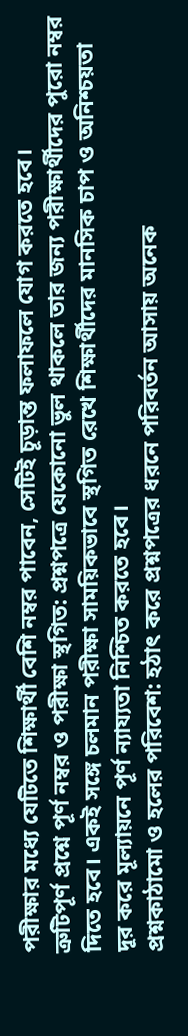পরীক্ষার মধ্যে যেটিতে শিক্ষার্থী বেশি নম্বর পাবেন, সেটিই চূড়ান্ত ফলাফলে যোগ করতে হবে।
ত্রুটিপূর্ণ প্রশ্নে পূর্ণ নম্বর ও পরীক্ষা স্থগিত: প্রশ্নপত্রে যেকোনো ভুল থাকলে তার জন্য পরীক্ষার্থীদের পুরো নম্বর দিতে হবে। একই সঙ্গে চলমান পরীক্ষা সাময়িকভাবে স্থগিত রেখে শিক্ষার্থীদের মানসিক চাপ ও অনিশ্চয়তা দূর করে মূল্যায়নে পূর্ণ ন্যায্যতা নিশ্চিত করতে হবে।
প্রশ্নকাঠামো ও হলের পরিবেশ: হঠাৎ করে প্রশ্নপত্রের ধরনে পরিবর্তন আসায় অনেক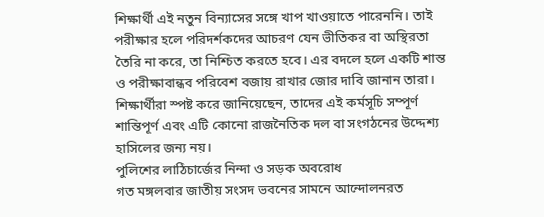শিক্ষার্থী এই নতুন বিন্যাসের সঙ্গে খাপ খাওয়াতে পারেননি। তাই পরীক্ষার হলে পরিদর্শকদের আচরণ যেন ভীতিকর বা অস্থিরতা তৈরি না করে, তা নিশ্চিত করতে হবে। এর বদলে হলে একটি শান্ত ও পরীক্ষাবান্ধব পরিবেশ বজায় রাখার জোর দাবি জানান তারা।
শিক্ষার্থীরা স্পষ্ট করে জানিয়েছেন, তাদের এই কর্মসূচি সম্পূর্ণ শান্তিপূর্ণ এবং এটি কোনো রাজনৈতিক দল বা সংগঠনের উদ্দেশ্য হাসিলের জন্য নয়।
পুলিশের লাঠিচার্জের নিন্দা ও সড়ক অবরোধ
গত মঙ্গলবার জাতীয় সংসদ ভবনের সামনে আন্দোলনরত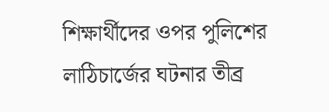শিক্ষার্থীদের ওপর পুলিশের লাঠিচার্জের ঘটনার তীব্র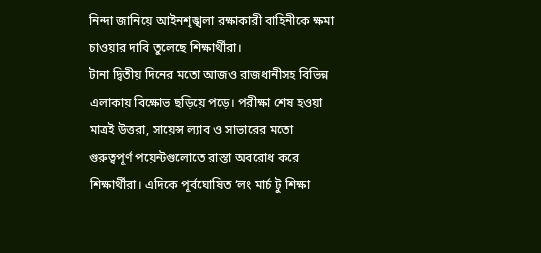নিন্দা জানিয়ে আইনশৃঙ্খলা রক্ষাকারী বাহিনীকে ক্ষমা চাওয়ার দাবি তুলেছে শিক্ষার্থীরা।
টানা দ্বিতীয় দিনের মতো আজও রাজধানীসহ বিভিন্ন এলাকায় বিক্ষোভ ছড়িয়ে পড়ে। পরীক্ষা শেষ হওয়া মাত্রই উত্তরা, সায়েন্স ল্যাব ও সাভারের মতো গুরুত্বপূর্ণ পয়েন্টগুলোতে রাস্তা অবরোধ করে শিক্ষার্থীরা। এদিকে পূর্বঘোষিত ‘লং মার্চ টু শিক্ষা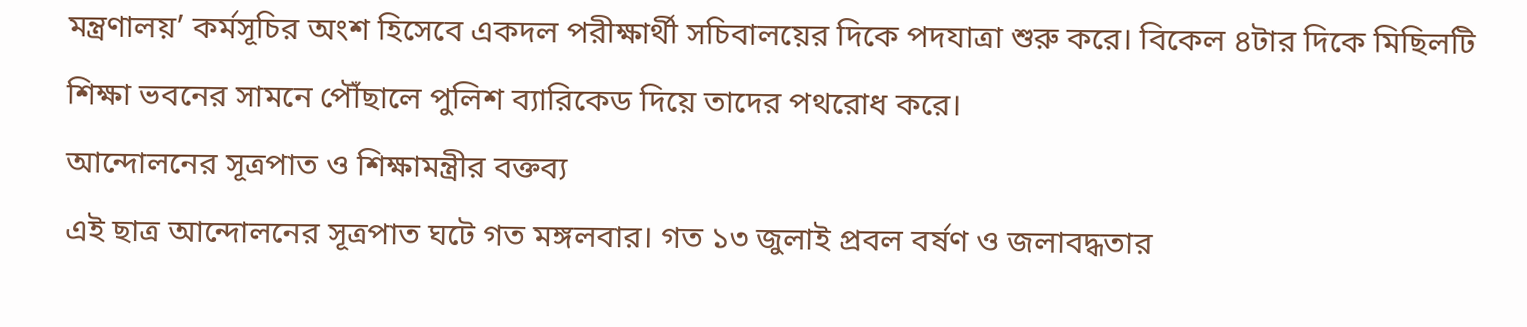মন্ত্রণালয়’ কর্মসূচির অংশ হিসেবে একদল পরীক্ষার্থী সচিবালয়ের দিকে পদযাত্রা শুরু করে। বিকেল ৪টার দিকে মিছিলটি শিক্ষা ভবনের সামনে পৌঁছালে পুলিশ ব্যারিকেড দিয়ে তাদের পথরোধ করে।
আন্দোলনের সূত্রপাত ও শিক্ষামন্ত্রীর বক্তব্য
এই ছাত্র আন্দোলনের সূত্রপাত ঘটে গত মঙ্গলবার। গত ১৩ জুলাই প্রবল বর্ষণ ও জলাবদ্ধতার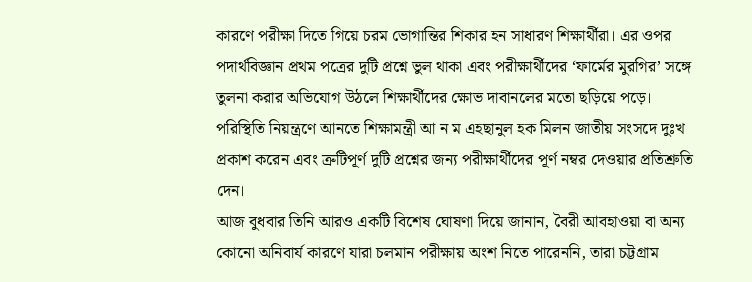কারণে পরীক্ষা দিতে গিয়ে চরম ভোগান্তির শিকার হন সাধারণ শিক্ষার্থীরা। এর ওপর পদার্থবিজ্ঞান প্রথম পত্রের দুটি প্রশ্নে ভুল থাকা এবং পরীক্ষার্থীদের ‘ফার্মের মুরগির’ সঙ্গে তুলনা করার অভিযোগ উঠলে শিক্ষার্থীদের ক্ষোভ দাবানলের মতো ছড়িয়ে পড়ে।
পরিস্থিতি নিয়ন্ত্রণে আনতে শিক্ষামন্ত্রী আ ন ম এহছানুল হক মিলন জাতীয় সংসদে দুঃখ প্রকাশ করেন এবং ত্রুটিপূর্ণ দুটি প্রশ্নের জন্য পরীক্ষার্থীদের পূর্ণ নম্বর দেওয়ার প্রতিশ্রুতি দেন।
আজ বুধবার তিনি আরও একটি বিশেষ ঘোষণা দিয়ে জানান, বৈরী আবহাওয়া বা অন্য কোনো অনিবার্য কারণে যারা চলমান পরীক্ষায় অংশ নিতে পারেননি, তারা চট্টগ্রাম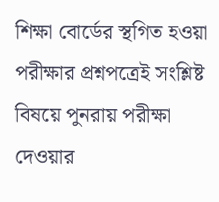শিক্ষা বোর্ডের স্থগিত হওয়া পরীক্ষার প্রশ্নপত্রেই সংশ্লিষ্ট বিষয়ে পুনরায় পরীক্ষা দেওয়ার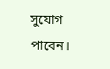সুযোগ পাবেন।